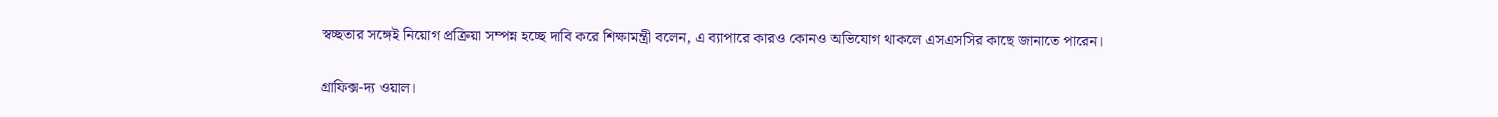স্বচ্ছতার সঙ্গেই নিয়োগ প্রক্রিয়া সম্পন্ন হচ্ছে দাবি করে শিক্ষামন্ত্রী বলেন, এ ব্যাপারে কারও কোনও অভিযোগ থাকলে এসএসসির কাছে জানাতে পারেন।

গ্রাফিক্স-দ্য ওয়াল।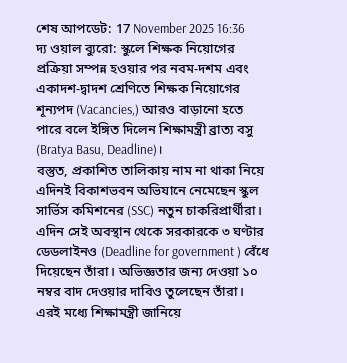শেষ আপডেট: 17 November 2025 16:36
দ্য ওয়াল ব্যুরো: স্কুলে শিক্ষক নিয়োগের প্রক্রিয়া সম্পন্ন হওয়ার পর নবম-দশম এবং একাদশ-দ্বাদশ শ্রেণিতে শিক্ষক নিয়োগের শূন্যপদ (Vacancies,) আরও বাড়ানো হতে পারে বলে ইঙ্গিত দিলেন শিক্ষামন্ত্রী ব্রাত্য বসু (Bratya Basu, Deadline)।
বস্তুত, প্রকাশিত তালিকায় নাম না থাকা নিয়ে এদিনই বিকাশভবন অভিযানে নেমেছেন স্কুল সার্ভিস কমিশনের (SSC) নতুন চাকরিপ্রার্থীরা। এদিন সেই অবস্থান থেকে সরকারকে ৩ ঘণ্টার ডেডলাইনও (Deadline for government ) বেঁধে দিয়েছেন তাঁরা। অভিজ্ঞতার জন্য দেওয়া ১০ নম্বর বাদ দেওয়ার দাবিও তুলেছেন তাঁরা।
এরই মধ্যে শিক্ষামন্ত্রী জানিয়ে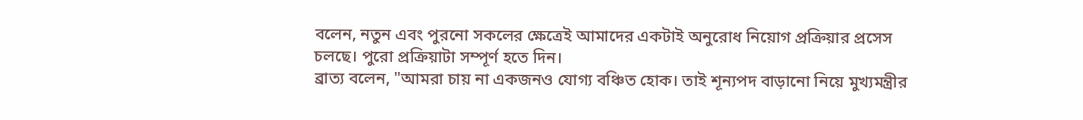বলেন, নতুন এবং পুরনো সকলের ক্ষেত্রেই আমাদের একটাই অনুরোধ নিয়োগ প্রক্রিয়ার প্রসেস চলছে। পুরো প্রক্রিয়াটা সম্পূর্ণ হতে দিন।
ব্রাত্য বলেন, "আমরা চায় না একজনও যোগ্য বঞ্চিত হোক। তাই শূন্যপদ বাড়ানো নিয়ে মুখ্যমন্ত্রীর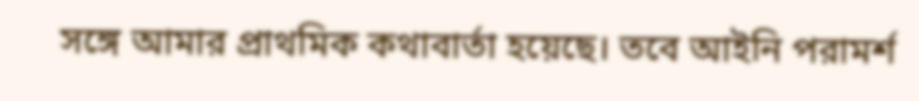সঙ্গে আমার প্রাথমিক কথাবার্তা হয়েছে। তবে আইনি পরামর্শ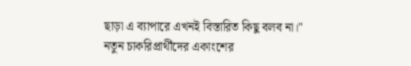ছাড়া এ ব্যাপারে এখনই বিস্তারিত কিছু বলব না।"
নতুন চাকরিপ্রার্থীদের একাংশের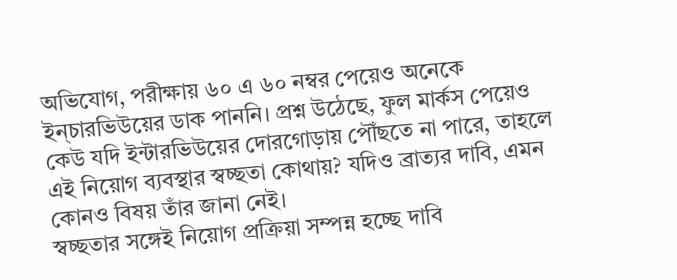অভিযোগ, পরীক্ষায় ৬০ এ ৬০ নম্বর পেয়েও অনেকে ইন্চারভিউয়ের ডাক পাননি। প্রশ্ন উঠেছে, ফুল মার্কস পেয়েও কেউ যদি ইন্টারভিউয়ের দোরগোড়ায় পৌঁছতে না পারে, তাহলে এই নিয়োগ ব্যবস্থার স্বচ্ছতা কোথায়? যদিও ব্রাত্যর দাবি, এমন কোনও বিষয় তাঁর জানা নেই।
স্বচ্ছতার সঙ্গেই নিয়োগ প্রক্রিয়া সম্পন্ন হচ্ছে দাবি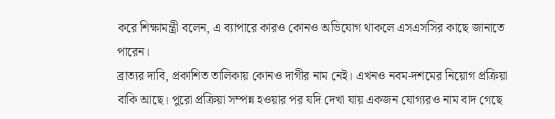করে শিক্ষামন্ত্রী বলেন, এ ব্যাপারে কারও কোনও অভিযোগ থাকলে এসএসসির কাছে জানাতে পারেন।
ব্রাত্যর দাবি, প্রকাশিত তালিকায় কোনও দাগীর নাম নেই। এখনও নবম-দশমের নিয়োগ প্রক্রিয়া বাকি আছে। পুরো প্রক্রিয়া সম্পন্ন হওয়ার পর যদি দেখা যায় একজন যোগ্যরও নাম বাদ গেছে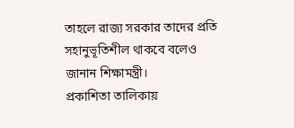তাহলে রাজ্য সরকার তাদের প্রতি সহানুভূতিশীল থাকবে বলেও জানান শিক্ষামন্ত্রী।
প্রকাশিতা তালিকায়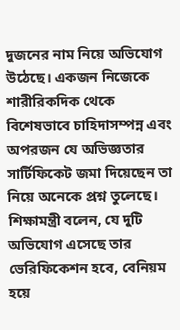দুজনের নাম নিয়ে অভিযোগ উঠেছে। একজন নিজেকে শারীরিকদিক থেকে বিশেষভাবে চাহিদাসম্পন্ন এবং অপরজন যে অভিজ্ঞতার সার্টিফিকেট জমা দিয়েছেন তা নিয়ে অনেকে প্রশ্ন তুলেছে। শিক্ষামন্ত্রী বলেন, যে দুটি অভিযোগ এসেছে তার ভেরিফিকেশন হবে, বেনিয়ম হয়ে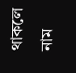থাকলে নাম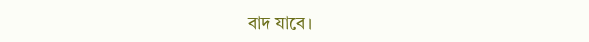বাদ যাবে।